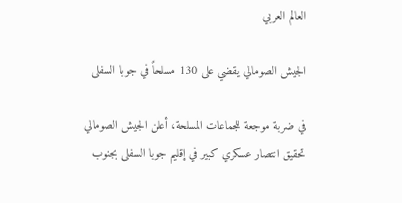العالم العربي

الجيش الصومالي يقضي على 130 مسلحاً في جوبا السفلى

في ضربة موجعة للجماعات المسلحة، أعلن الجيش الصومالي تحقيق انتصار عسكري كبير في إقليم جوبا السفلى بجنوب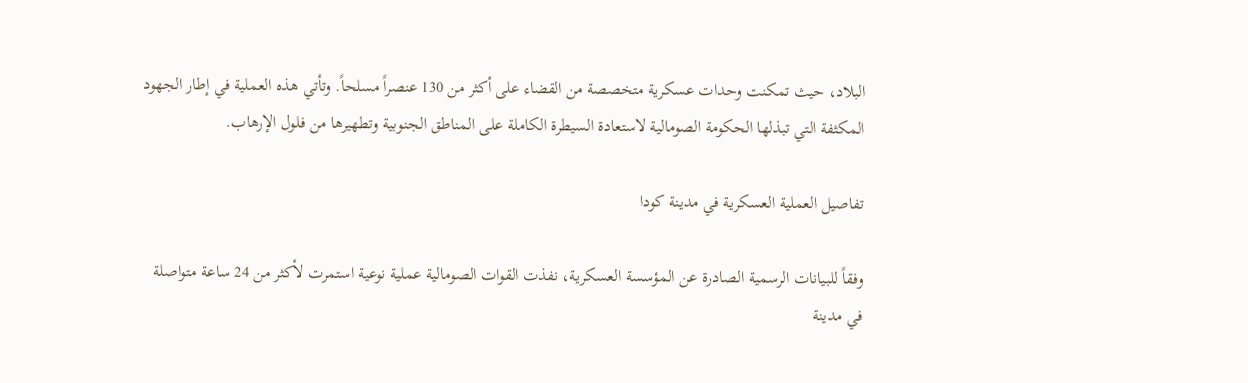البلاد، حيث تمكنت وحدات عسكرية متخصصة من القضاء على أكثر من 130 عنصراً مسلحاً. وتأتي هذه العملية في إطار الجهود المكثفة التي تبذلها الحكومة الصومالية لاستعادة السيطرة الكاملة على المناطق الجنوبية وتطهيرها من فلول الإرهاب.

تفاصيل العملية العسكرية في مدينة كودا

وفقاً للبيانات الرسمية الصادرة عن المؤسسة العسكرية، نفذت القوات الصومالية عملية نوعية استمرت لأكثر من 24 ساعة متواصلة في مدينة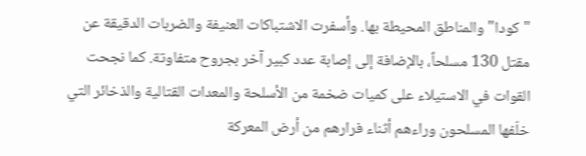"كودا" والمناطق المحيطة بها. وأسفرت الاشتباكات العنيفة والضربات الدقيقة عن مقتل 130 مسلحاً، بالإضافة إلى إصابة عدد كبير آخر بجروح متفاوتة. كما نجحت القوات في الاستيلاء على كميات ضخمة من الأسلحة والمعدات القتالية والذخائر التي خلّفها المسلحون وراءهم أثناء فرارهم من أرض المعركة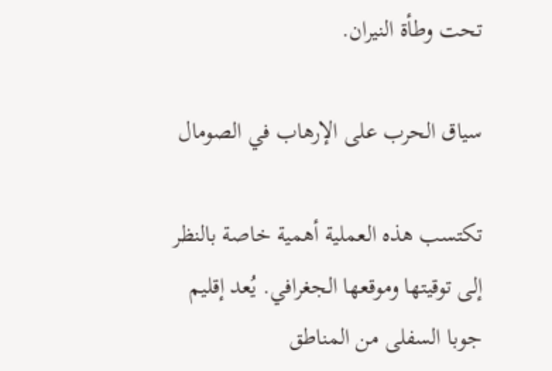تحت وطأة النيران.

سياق الحرب على الإرهاب في الصومال

تكتسب هذه العملية أهمية خاصة بالنظر إلى توقيتها وموقعها الجغرافي. يُعد إقليم جوبا السفلى من المناطق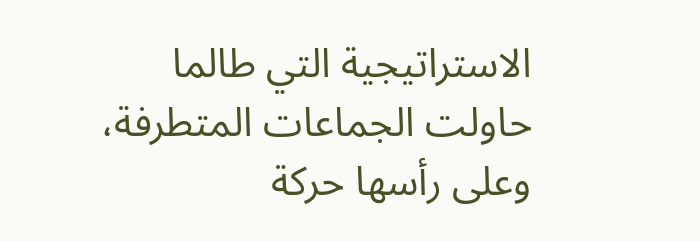الاستراتيجية التي طالما حاولت الجماعات المتطرفة، وعلى رأسها حركة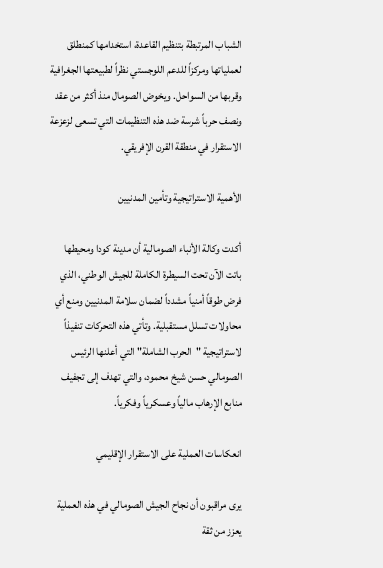الشباب المرتبطة بتنظيم القاعدة، استخدامها كمنطلق لعملياتها ومركزاً للدعم اللوجستي نظراً لطبيعتها الجغرافية وقربها من السواحل. ويخوض الصومال منذ أكثر من عقد ونصف حرباً شرسة ضد هذه التنظيمات التي تسعى لزعزعة الاستقرار في منطقة القرن الإفريقي.

الأهمية الاستراتيجية وتأمين المدنيين

أكدت وكالة الأنباء الصومالية أن مدينة كودا ومحيطها باتت الآن تحت السيطرة الكاملة للجيش الوطني، الذي فرض طوقاً أمنياً مشدداً لضمان سلامة المدنيين ومنع أي محاولات تسلل مستقبلية. وتأتي هذه التحركات تنفيذاً لاستراتيجية "الحرب الشاملة" التي أعلنها الرئيس الصومالي حسن شيخ محمود، والتي تهدف إلى تجفيف منابع الإرهاب مالياً وعسكرياً وفكرياً.

انعكاسات العملية على الاستقرار الإقليمي

يرى مراقبون أن نجاح الجيش الصومالي في هذه العملية يعزز من ثقة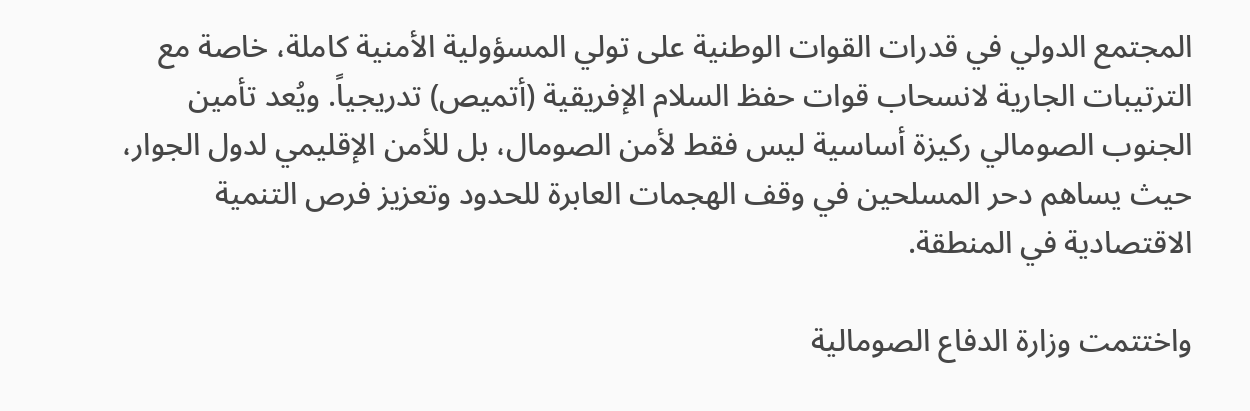المجتمع الدولي في قدرات القوات الوطنية على تولي المسؤولية الأمنية كاملة، خاصة مع الترتيبات الجارية لانسحاب قوات حفظ السلام الإفريقية (أتميص) تدريجياً. ويُعد تأمين الجنوب الصومالي ركيزة أساسية ليس فقط لأمن الصومال، بل للأمن الإقليمي لدول الجوار، حيث يساهم دحر المسلحين في وقف الهجمات العابرة للحدود وتعزيز فرص التنمية الاقتصادية في المنطقة.

واختتمت وزارة الدفاع الصومالية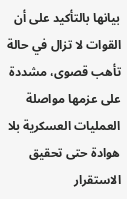بيانها بالتأكيد على أن القوات لا تزال في حالة تأهب قصوى، مشددة على عزمها مواصلة العمليات العسكرية بلا هوادة حتى تحقيق الاستقرار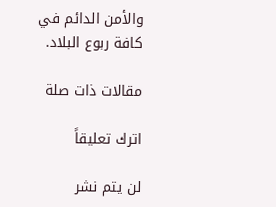والأمن الدائم في كافة ربوع البلاد.

مقالات ذات صلة

اترك تعليقاً

لن يتم نشر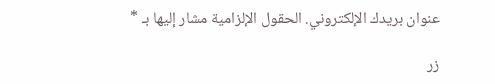عنوان بريدك الإلكتروني. الحقول الإلزامية مشار إليها بـ *

زر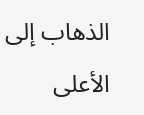الذهاب إلى الأعلى